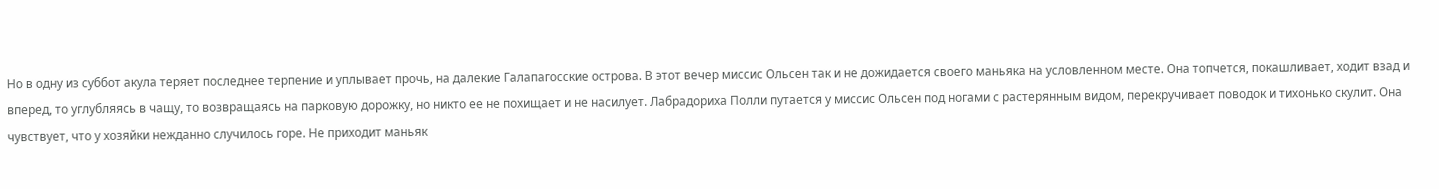Но в одну из суббот акула теряет последнее терпение и уплывает прочь, на далекие Галапагосские острова. В этот вечер миссис Ольсен так и не дожидается своего маньяка на условленном месте. Она топчется, покашливает, ходит взад и вперед, то углубляясь в чащу, то возвращаясь на парковую дорожку, но никто ее не похищает и не насилует. Лабрадориха Полли путается у миссис Ольсен под ногами с растерянным видом, перекручивает поводок и тихонько скулит. Она чувствует, что у хозяйки нежданно случилось горе. Не приходит маньяк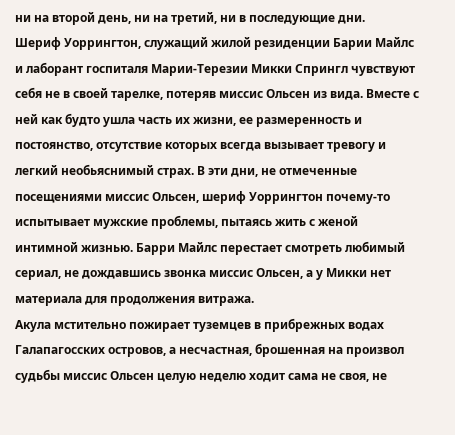ни на второй день, ни на третий, ни в последующие дни.
Шериф Уоррингтон, служащий жилой резиденции Барии Майлс и лаборант госпиталя Марии-Терезии Микки Спрингл чувствуют себя не в своей тарелке, потеряв миссис Ольсен из вида. Вместе с ней как будто ушла часть их жизни, ее размеренность и постоянство, отсутствие которых всегда вызывает тревогу и легкий необьяснимый страх. В эти дни, не отмеченные посещениями миссис Ольсен, шериф Уоррингтон почему-то испытывает мужские проблемы, пытаясь жить с женой интимной жизнью. Барри Майлс перестает смотреть любимый сериал, не дождавшись звонка миссис Ольсен, а у Микки нет материала для продолжения витража.
Акула мстительно пожирает туземцев в прибрежных водах Галапагосских островов, а несчастная, брошенная на произвол судьбы миссис Ольсен целую неделю ходит сама не своя, не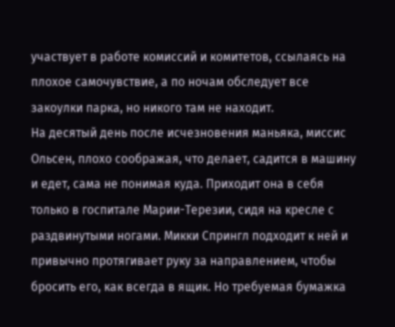участвует в работе комиссий и комитетов, ссылаясь на плохое самочувствие, а по ночам обследует все закоулки парка, но никого там не находит.
На десятый день после исчезновения маньяка, миссис Ольсен, плохо соображая, что делает, садится в машину и едет, сама не понимая куда. Приходит она в себя только в госпитале Марии-Терезии, сидя на кресле с раздвинутыми ногами. Микки Спрингл подходит к ней и привычно протягивает руку за направлением, чтобы бросить его, как всегда в ящик. Но требуемая бумажка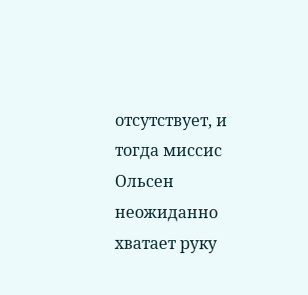отсутствует, и тогда миссис Ольсен неожиданно хватает руку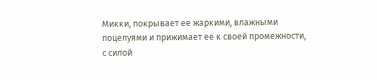Микки, покрывает ее жаркими, влажными поцелуями и прижимает ее к своей промежности, с силой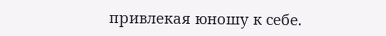привлекая юношу к себе.